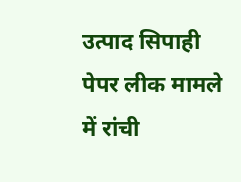उत्पाद सिपाही पेपर लीक मामले में रांची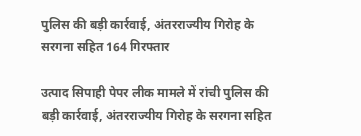पुलिस की बड़ी कार्रवाई, अंतरराज्यीय गिरोह के सरगना सहित 164 गिरफ्तार

उत्पाद सिपाही पेपर लीक मामले में रांची पुलिस की बड़ी कार्रवाई, अंतरराज्यीय गिरोह के सरगना सहित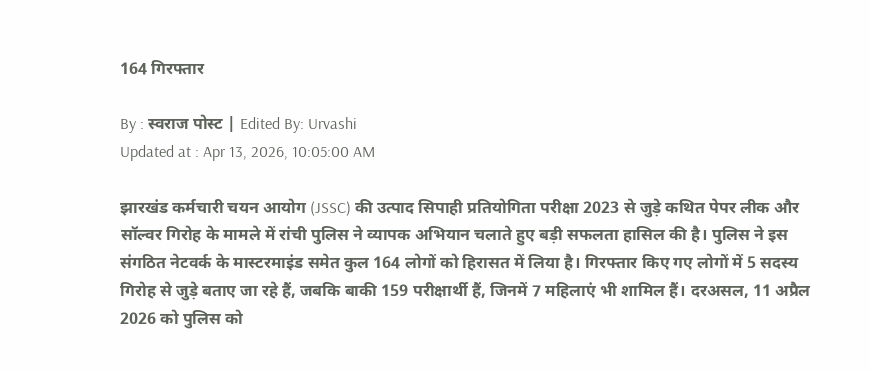164 गिरफ्तार

By : स्वराज पोस्ट | Edited By: Urvashi
Updated at : Apr 13, 2026, 10:05:00 AM

झारखंड कर्मचारी चयन आयोग (JSSC) की उत्पाद सिपाही प्रतियोगिता परीक्षा 2023 से जुड़े कथित पेपर लीक और सॉल्वर गिरोह के मामले में रांची पुलिस ने व्यापक अभियान चलाते हुए बड़ी सफलता हासिल की है। पुलिस ने इस संगठित नेटवर्क के मास्टरमाइंड समेत कुल 164 लोगों को हिरासत में लिया है। गिरफ्तार किए गए लोगों में 5 सदस्य गिरोह से जुड़े बताए जा रहे हैं, जबकि बाकी 159 परीक्षार्थी हैं, जिनमें 7 महिलाएं भी शामिल हैं। दरअसल, 11 अप्रैल 2026 को पुलिस को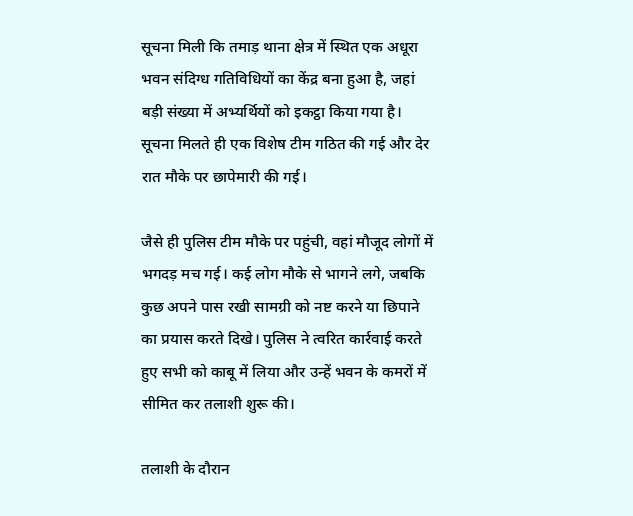सूचना मिली कि तमाड़ थाना क्षेत्र में स्थित एक अधूरा भवन संदिग्ध गतिविधियों का केंद्र बना हुआ है, जहां बड़ी संख्या में अभ्यर्थियों को इकट्ठा किया गया है। सूचना मिलते ही एक विशेष टीम गठित की गई और देर रात मौके पर छापेमारी की गई।

जैसे ही पुलिस टीम मौके पर पहुंची, वहां मौजूद लोगों में भगदड़ मच गई। कई लोग मौके से भागने लगे, जबकि कुछ अपने पास रखी सामग्री को नष्ट करने या छिपाने का प्रयास करते दिखे। पुलिस ने त्वरित कार्रवाई करते हुए सभी को काबू में लिया और उन्हें भवन के कमरों में सीमित कर तलाशी शुरू की।

तलाशी के दौरान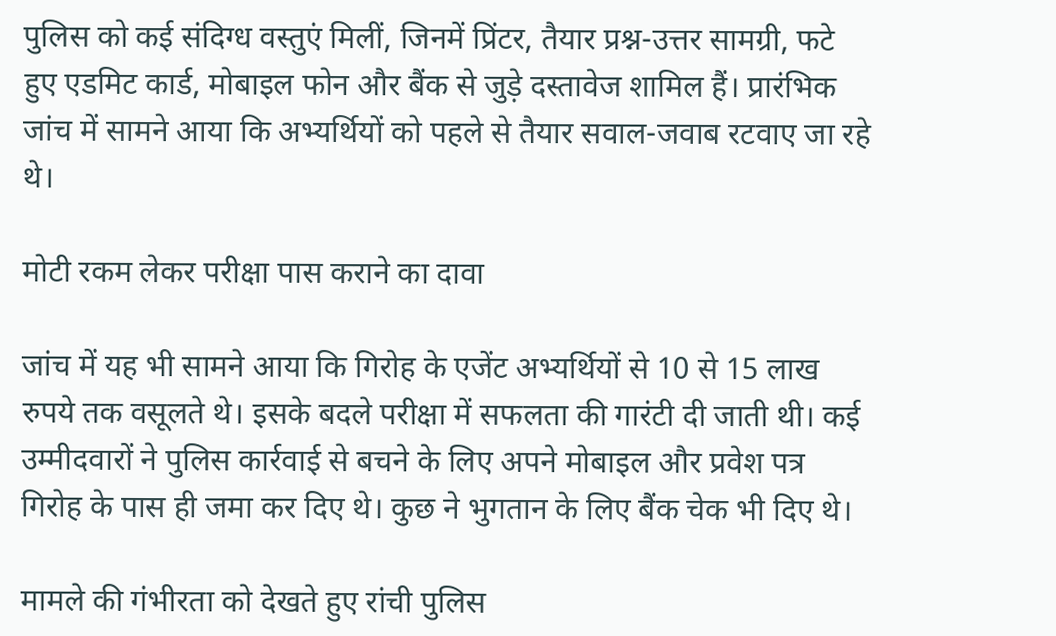पुलिस को कई संदिग्ध वस्तुएं मिलीं, जिनमें प्रिंटर, तैयार प्रश्न-उत्तर सामग्री, फटे हुए एडमिट कार्ड, मोबाइल फोन और बैंक से जुड़े दस्तावेज शामिल हैं। प्रारंभिक जांच में सामने आया कि अभ्यर्थियों को पहले से तैयार सवाल-जवाब रटवाए जा रहे थे।

मोटी रकम लेकर परीक्षा पास कराने का दावा

जांच में यह भी सामने आया कि गिरोह के एजेंट अभ्यर्थियों से 10 से 15 लाख रुपये तक वसूलते थे। इसके बदले परीक्षा में सफलता की गारंटी दी जाती थी। कई उम्मीदवारों ने पुलिस कार्रवाई से बचने के लिए अपने मोबाइल और प्रवेश पत्र गिरोह के पास ही जमा कर दिए थे। कुछ ने भुगतान के लिए बैंक चेक भी दिए थे।

मामले की गंभीरता को देखते हुए रांची पुलिस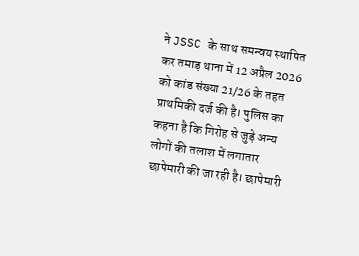ने JSSC के साथ समन्वय स्थापित कर तमाड़ थाना में 12 अप्रैल 2026 को कांड संख्या 21/26 के तहत प्राथमिकी दर्ज की है। पुलिस का कहना है कि गिरोह से जुड़े अन्य लोगों की तलाश में लगातार छापेमारी की जा रही है। छापेमारी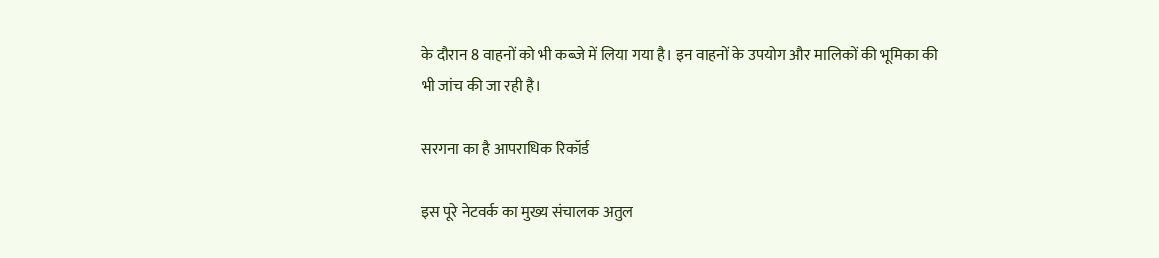के दौरान 8 वाहनों को भी कब्जे में लिया गया है। इन वाहनों के उपयोग और मालिकों की भूमिका की भी जांच की जा रही है।

सरगना का है आपराधिक रिकॉर्ड

इस पूरे नेटवर्क का मुख्य संचालक अतुल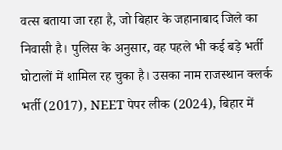वत्स बताया जा रहा है, जो बिहार के जहानाबाद जिले का निवासी है। पुलिस के अनुसार, वह पहले भी कई बड़े भर्ती घोटालों में शामिल रह चुका है। उसका नाम राजस्थान क्लर्क भर्ती (2017), NEET पेपर लीक (2024), बिहार में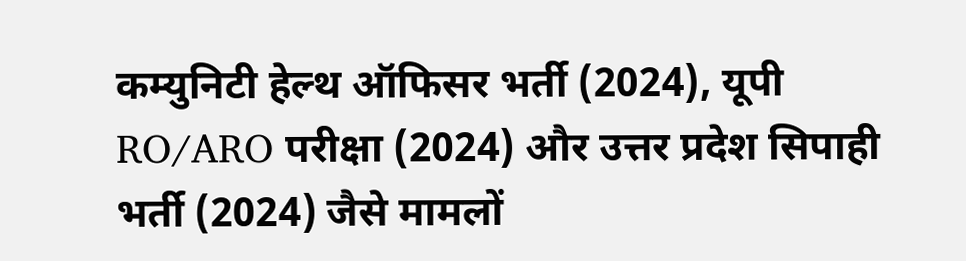कम्युनिटी हेल्थ ऑफिसर भर्ती (2024), यूपी RO/ARO परीक्षा (2024) और उत्तर प्रदेश सिपाही भर्ती (2024) जैसे मामलों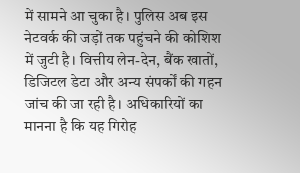में सामने आ चुका है। पुलिस अब इस नेटवर्क की जड़ों तक पहुंचने की कोशिश में जुटी है। वित्तीय लेन-देन, बैंक खातों, डिजिटल डेटा और अन्य संपर्कों की गहन जांच की जा रही है। अधिकारियों का मानना है कि यह गिरोह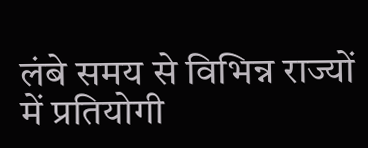लंबे समय से विभिन्न राज्यों में प्रतियोगी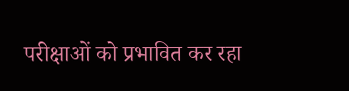परीक्षाओं को प्रभावित कर रहा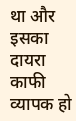था और इसका दायरा काफी व्यापक हो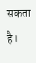सकता है।